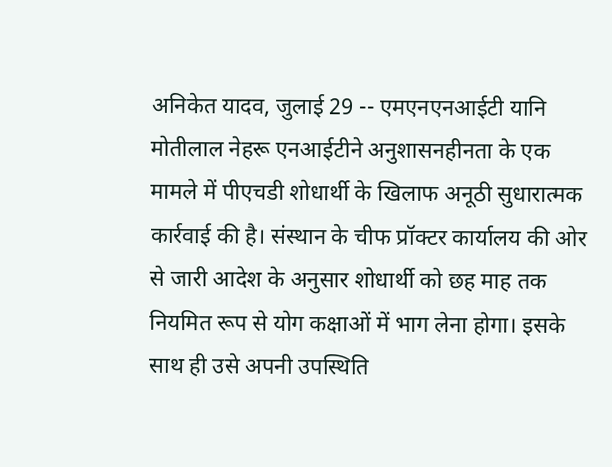अनिकेत यादव, जुलाई 29 -- एमएनएनआईटी यानि मोतीलाल नेहरू एनआईटीने अनुशासनहीनता के एक मामले में पीएचडी शोधार्थी के खिलाफ अनूठी सुधारात्मक कार्रवाई की है। संस्थान के चीफ प्रॉक्टर कार्यालय की ओर से जारी आदेश के अनुसार शोधार्थी को छह माह तक नियमित रूप से योग कक्षाओं में भाग लेना होगा। इसके साथ ही उसे अपनी उपस्थिति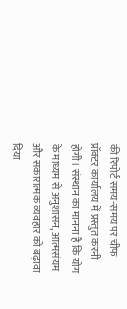की रिपोर्ट समय-समय पर चीफ प्रॉक्टर कार्यालय में प्रस्तुत करनी होगी। संस्थान का मानना है कि योग के माध्यम से अनुशासन, आत्मसंयम और सकारात्मक व्यवहार को बढ़ावा दिया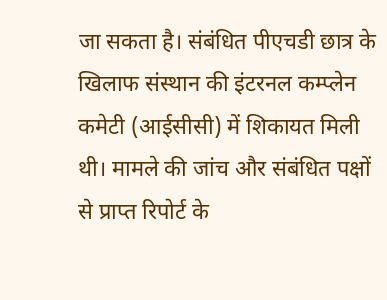जा सकता है। संबंधित पीएचडी छात्र के खिलाफ संस्थान की इंटरनल कम्प्लेन कमेटी (आईसीसी) में शिकायत मिली थी। मामले की जांच और संबंधित पक्षों से प्राप्त रिपोर्ट के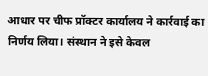आधार पर चीफ प्रॉक्टर कार्यालय ने कार्रवाई का निर्णय लिया। संस्थान ने इसे केवल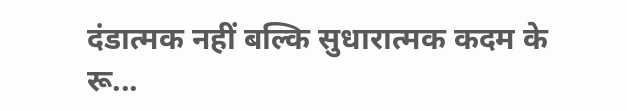दंडात्मक नहीं बल्कि सुधारात्मक कदम के रू...